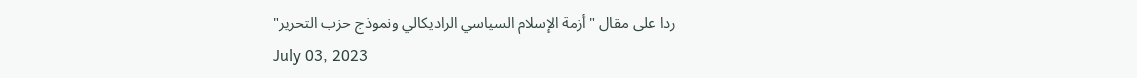ردا على مقال "أزمة الإسلام السياسي الراديكالي ونموذج حزب التحرير"
July 03, 2023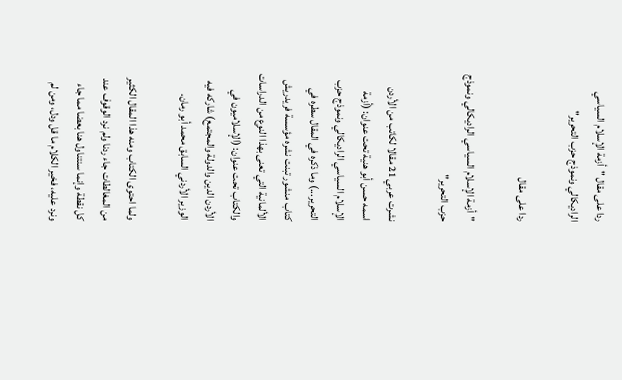ردا على مقال "أزمة الإسلام السياسي الراديكالي ونموذج حزب التحرير"

ردا على مقال

"أزمة الإسلام السياسي الراديكالي ونموذج حزب التحرير"

نشرت عربي 21 مقالا لكاتب من الأردن اسمه حسن أبو هنية تحت عنوان: (أزمة الإسلام السياسي الراديكالي ونموذج حزب التحرير...) وما ذكره في المقال سطره في كتاب منشور تبنت نشره مؤسسة فريدريش الألمانية التي تعنى بهذا النوع من الدراسات والكتاب تحت عنوان: (الإسلاميون في الأردن الدين والدولة والمجتمع) شاركه فيه الوزير الأردني السابق محمد أبو رمان.

ولما احتوى الكتاب ومنه هذا المقال الكثير من المغالطات جاء ردنا ولم نرد الوقوف عند كل نقطة وإنما سنتناول هنا بعضا مما جاء ونرد عليه، فخير الكلام ما قل ودل، ومن لم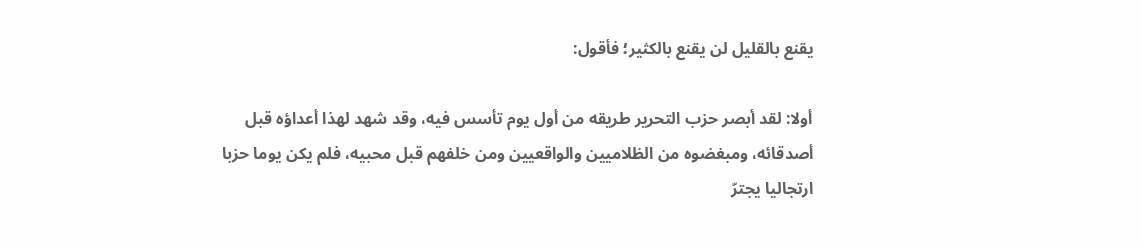يقنع بالقليل لن يقنع بالكثير؛ فأقول:

أولا: لقد أبصر حزب التحرير طريقه من أول يوم تأسس فيه، وقد شهد لهذا أعداؤه قبل أصدقائه، ومبغضوه من الظلاميين والواقعيين ومن خلفهم قبل محبيه، فلم يكن يوما حزبا ارتجاليا يجترّ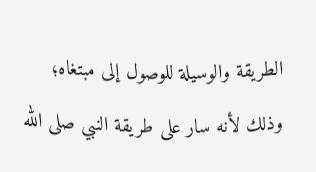الطريقة والوسيلة للوصول إلى مبتغاه؛ وذلك لأنه سار على طريقة النبي صلى الله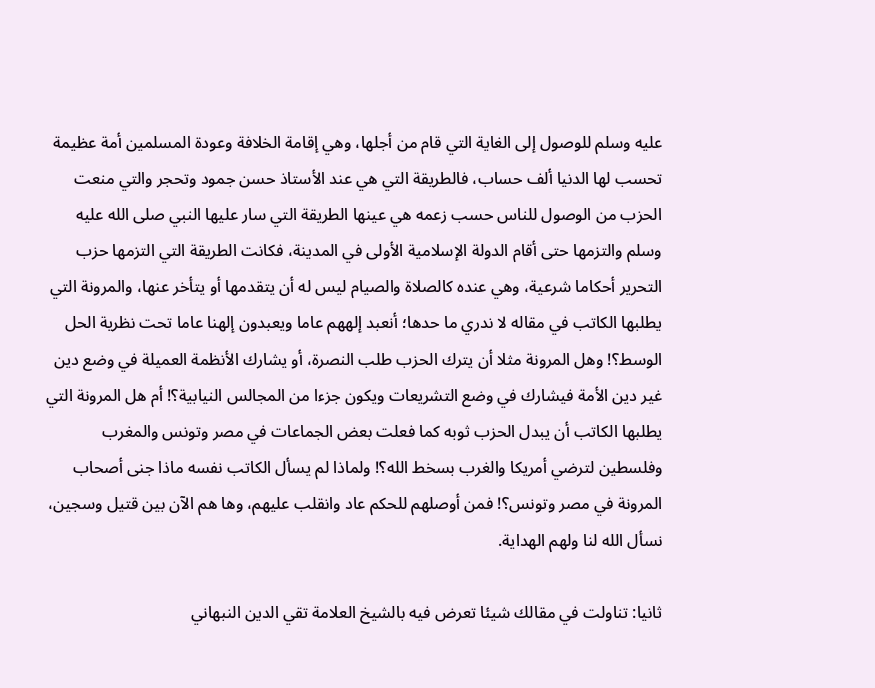عليه وسلم للوصول إلى الغاية التي قام من أجلها، وهي إقامة الخلافة وعودة المسلمين أمة عظيمة تحسب لها الدنيا ألف حساب، فالطريقة التي هي عند الأستاذ حسن جمود وتحجر والتي منعت الحزب من الوصول للناس حسب زعمه هي عينها الطريقة التي سار عليها النبي صلى الله عليه وسلم والتزمها حتى أقام الدولة الإسلامية الأولى في المدينة، فكانت الطريقة التي التزمها حزب التحرير أحكاما شرعية، وهي عنده كالصلاة والصيام ليس له أن يتقدمها أو يتأخر عنها، والمرونة التي يطلبها الكاتب في مقاله لا ندري ما حدها؛ أنعبد إلههم عاما ويعبدون إلهنا عاما تحت نظرية الحل الوسط؟! وهل المرونة مثلا أن يترك الحزب طلب النصرة، أو يشارك الأنظمة العميلة في وضع دين غير دين الأمة فيشارك في وضع التشريعات ويكون جزءا من المجالس النيابية؟! أم هل المرونة التي يطلبها الكاتب أن يبدل الحزب ثوبه كما فعلت بعض الجماعات في مصر وتونس والمغرب وفلسطين لترضي أمريكا والغرب بسخط الله؟! ولماذا لم يسأل الكاتب نفسه ماذا جنى أصحاب المرونة في مصر وتونس؟! فمن أوصلهم للحكم عاد وانقلب عليهم، وها هم الآن بين قتيل وسجين، نسأل الله لنا ولهم الهداية.

ثانيا: تناولت في مقالك شيئا تعرض فيه بالشيخ العلامة تقي الدين النبهاني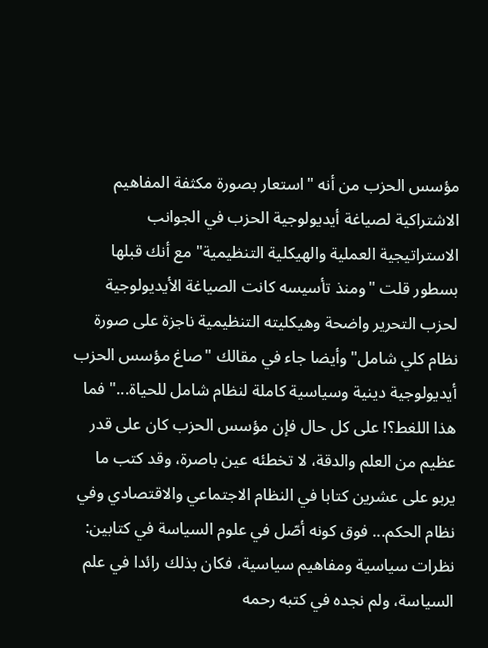مؤسس الحزب من أنه "استعار بصورة مكثفة المفاهيم الاشتراكية لصياغة أيديولوجية الحزب في الجوانب الاستراتيجية العملية والهيكلية التنظيمية" مع أنك قبلها بسطور قلت "ومنذ تأسيسه كانت الصياغة الأيديولوجية لحزب التحرير واضحة وهيكليته التنظيمية ناجزة على صورة نظام كلي شامل" وأيضا جاء في مقالك "صاغ مؤسس الحزب أيديولوجية دينية وسياسية كاملة لنظام شامل للحياة..." فما هذا اللغط؟! على كل حال فإن مؤسس الحزب كان على قدر عظيم من العلم والدقة، لا تخطئه عين باصرة، وقد كتب ما يربو على عشرين كتابا في النظام الاجتماعي والاقتصادي وفي نظام الحكم... فوق كونه أصّل في علوم السياسة في كتابين: نظرات سياسية ومفاهيم سياسية، فكان بذلك رائدا في علم السياسة، ولم نجده في كتبه رحمه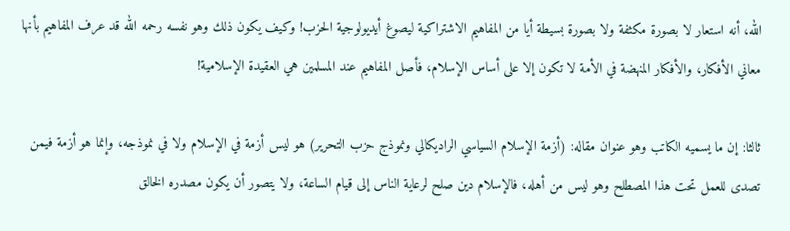الله، أنه استعار لا بصورة مكثفة ولا بصورة بسيطة أيا من المفاهيم الاشتراكية ليصوغ أيديولوجية الحزب! وكيف يكون ذلك وهو نفسه رحمه الله قد عرف المفاهيم بأنها معاني الأفكار، والأفكار المنهضة في الأمة لا تكون إلا على أساس الإسلام، فأصل المفاهيم عند المسلمين هي العقيدة الإسلامية!

ثالثا: إن ما يسميه الكاتب وهو عنوان مقاله: (أزمة الإسلام السياسي الراديكالي ونموذج حزب التحرير) هو ليس أزمة في الإسلام ولا في نموذجه، وإنما هو أزمة فيمن تصدى للعمل تحت هذا المصطلح وهو ليس من أهله، فالإسلام دين صلح لرعاية الناس إلى قيام الساعة، ولا يتصور أن يكون مصدره الخالق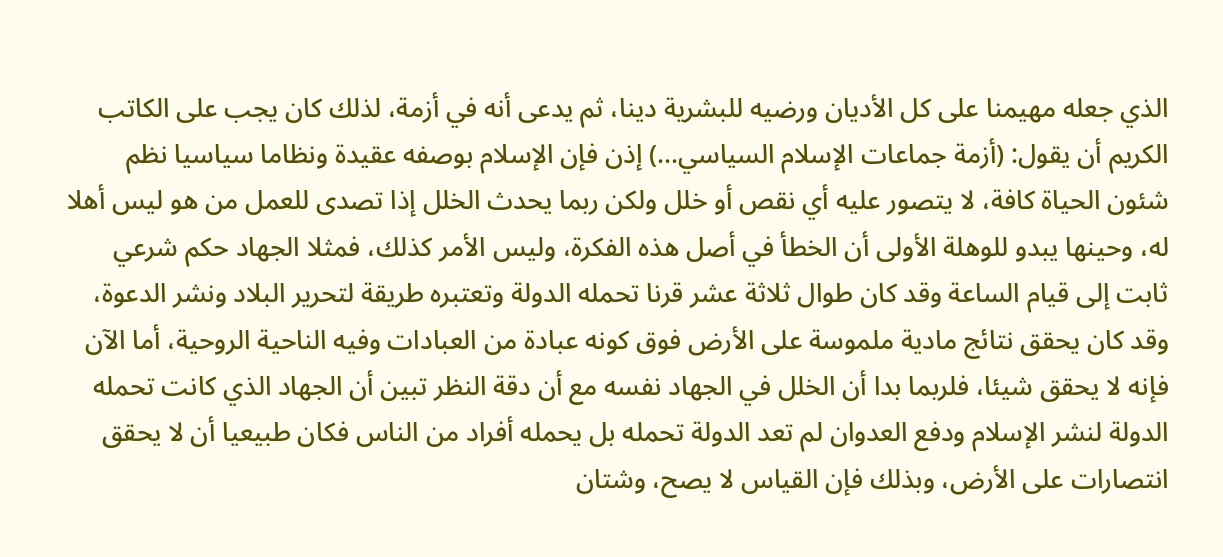الذي جعله مهيمنا على كل الأديان ورضيه للبشرية دينا، ثم يدعى أنه في أزمة، لذلك كان يجب على الكاتب الكريم أن يقول: (أزمة جماعات الإسلام السياسي...) إذن فإن الإسلام بوصفه عقيدة ونظاما سياسيا نظم شئون الحياة كافة، لا يتصور عليه أي نقص أو خلل ولكن ربما يحدث الخلل إذا تصدى للعمل من هو ليس أهلا له، وحينها يبدو للوهلة الأولى أن الخطأ في أصل هذه الفكرة، وليس الأمر كذلك، فمثلا الجهاد حكم شرعي ثابت إلى قيام الساعة وقد كان طوال ثلاثة عشر قرنا تحمله الدولة وتعتبره طريقة لتحرير البلاد ونشر الدعوة، وقد كان يحقق نتائج مادية ملموسة على الأرض فوق كونه عبادة من العبادات وفيه الناحية الروحية، أما الآن فإنه لا يحقق شيئا، فلربما بدا أن الخلل في الجهاد نفسه مع أن دقة النظر تبين أن الجهاد الذي كانت تحمله الدولة لنشر الإسلام ودفع العدوان لم تعد الدولة تحمله بل يحمله أفراد من الناس فكان طبيعيا أن لا يحقق انتصارات على الأرض، وبذلك فإن القياس لا يصح، وشتان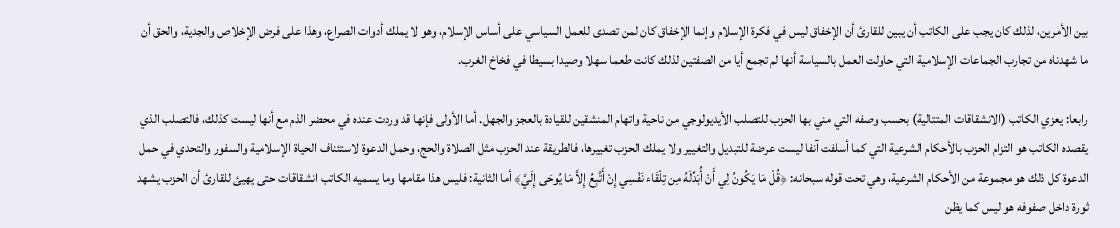بين الأمرين، لذلك كان يجب على الكاتب أن يبين للقارئ أن الإخفاق ليس في فكرة الإسلام وإنما الإخفاق كان لمن تصدى للعمل السياسي على أساس الإسلام، وهو لا يملك أدوات الصراع، وهذا على فرض الإخلاص والجدية، والحق أن ما شهدناه من تجارب الجماعات الإسلامية التي حاولت العمل بالسياسة أنها لم تجمع أيا من الصفتين لذلك كانت طعما سهلا وصيدا بسيطا في فخاخ الغرب.

رابعا: يعزي الكاتب (الانشقاقات المتتالية) بحسب وصفه التي مني بها الحزب للتصلب الأيديولوجي من ناحية واتهام المنشقين للقيادة بالعجز والجهل. أما الأولى فإنها قد وردت عنده في محضر الذم مع أنها ليست كذلك، فالتصلب الذي يقصده الكاتب هو التزام الحزب بالأحكام الشرعية التي كما أسلفت آنفا ليست عرضة للتبديل والتغيير ولا يملك الحزب تغييرها، فالطريقة عند الحزب مثل الصلاة والحج، وحمل الدعوة لاستئناف الحياة الإسلامية والسفور والتحدي في حمل الدعوة كل ذلك هو مجموعة من الأحكام الشرعية، وهي تحت قوله سبحانه: ﴿قُلْ مَا يَكُونُ لِي أَنْ أُبَدِّلَهُ مِن تِلْقَاء نَفْسِي إِنْ أَتَّبِعُ إِلاَّ مَا يُوحَى إِلَيَّ﴾ أما الثانية: فليس هذا مقامها وما يسميه الكاتب انشقاقات حتى يهيئ للقارئ أن الحزب يشهد ثورة داخل صفوفه هو ليس كما يظن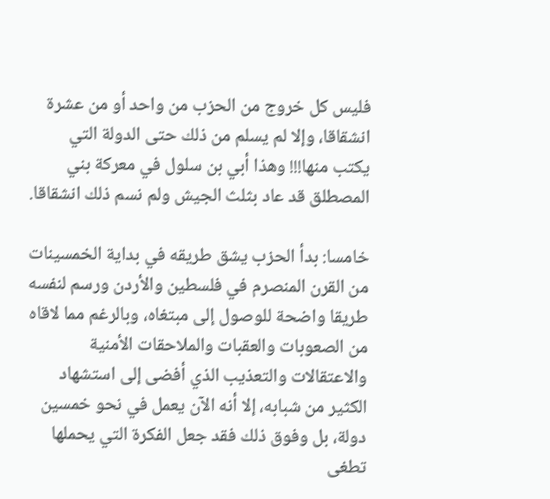فليس كل خروج من الحزب من واحد أو من عشرة انشقاقا، وإلا لم يسلم من ذلك حتى الدولة التي يكتب منها!!! وهذا أبي بن سلول في معركة بني المصطلق قد عاد بثلث الجيش ولم نسم ذلك انشقاقا.

خامسا: بدأ الحزب يشق طريقه في بداية الخمسينات من القرن المنصرم في فلسطين والأردن ورسم لنفسه طريقا واضحة للوصول إلى مبتغاه، وبالرغم مما لاقاه من الصعوبات والعقبات والملاحقات الأمنية والاعتقالات والتعذيب الذي أفضى إلى استشهاد الكثير من شبابه، إلا أنه الآن يعمل في نحو خمسين دولة، بل وفوق ذلك فقد جعل الفكرة التي يحملها تطغى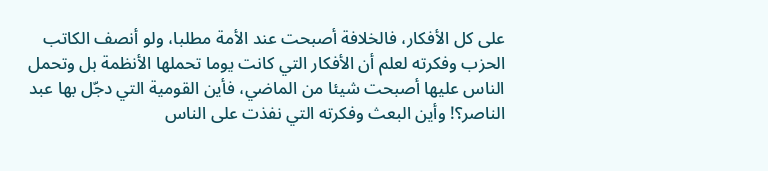على كل الأفكار، فالخلافة أصبحت عند الأمة مطلبا، ولو أنصف الكاتب الحزب وفكرته لعلم أن الأفكار التي كانت يوما تحملها الأنظمة بل وتحمل الناس عليها أصبحت شيئا من الماضي، فأين القومية التي دجّل بها عبد الناصر؟! وأين البعث وفكرته التي نفذت على الناس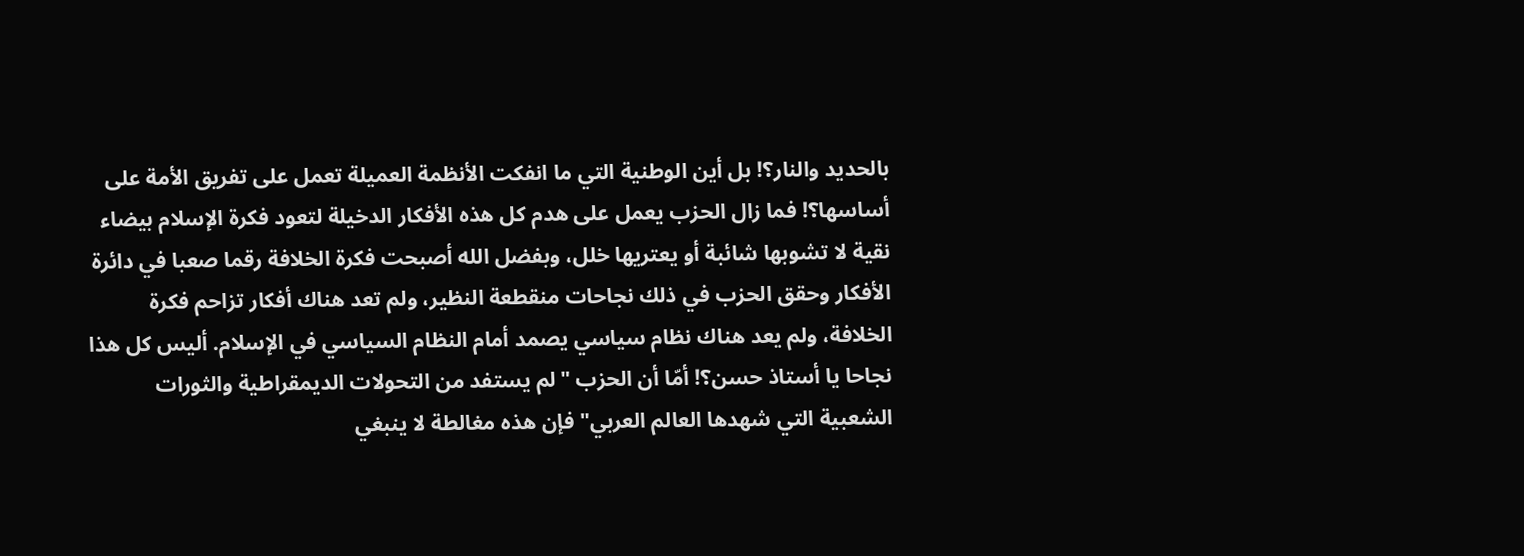بالحديد والنار؟! بل أين الوطنية التي ما انفكت الأنظمة العميلة تعمل على تفريق الأمة على أساسها؟! فما زال الحزب يعمل على هدم كل هذه الأفكار الدخيلة لتعود فكرة الإسلام بيضاء نقية لا تشوبها شائبة أو يعتريها خلل، وبفضل الله أصبحت فكرة الخلافة رقما صعبا في دائرة الأفكار وحقق الحزب في ذلك نجاحات منقطعة النظير، ولم تعد هناك أفكار تزاحم فكرة الخلافة، ولم يعد هناك نظام سياسي يصمد أمام النظام السياسي في الإسلام. أليس كل هذا نجاحا يا أستاذ حسن؟! أمّا أن الحزب "لم يستفد من التحولات الديمقراطية والثورات الشعبية التي شهدها العالم العربي" فإن هذه مغالطة لا ينبغي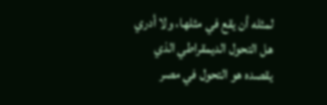لمثله أن يقع في مثلها، ولا أدري هل التحول الديمقراطي الذي يقصده هو التحول في مصر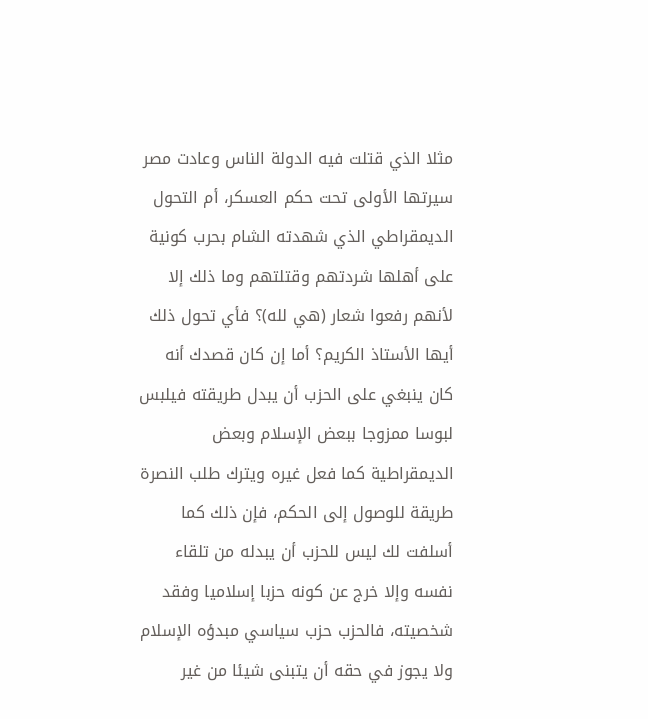مثلا الذي قتلت فيه الدولة الناس وعادت مصر سيرتها الأولى تحت حكم العسكر، أم التحول الديمقراطي الذي شهدته الشام بحرب كونية على أهلها شردتهم وقتلتهم وما ذلك إلا لأنهم رفعوا شعار (هي لله)؟ فأي تحول ذلك أيها الأستاذ الكريم؟ أما إن كان قصدك أنه كان ينبغي على الحزب أن يبدل طريقته فيلبس لبوسا ممزوجا ببعض الإسلام وبعض الديمقراطية كما فعل غيره ويترك طلب النصرة طريقة للوصول إلى الحكم، فإن ذلك كما أسلفت لك ليس للحزب أن يبدله من تلقاء نفسه وإلا خرج عن كونه حزبا إسلاميا وفقد شخصيته، فالحزب حزب سياسي مبدؤه الإسلام ولا يجوز في حقه أن يتبنى شيئا من غير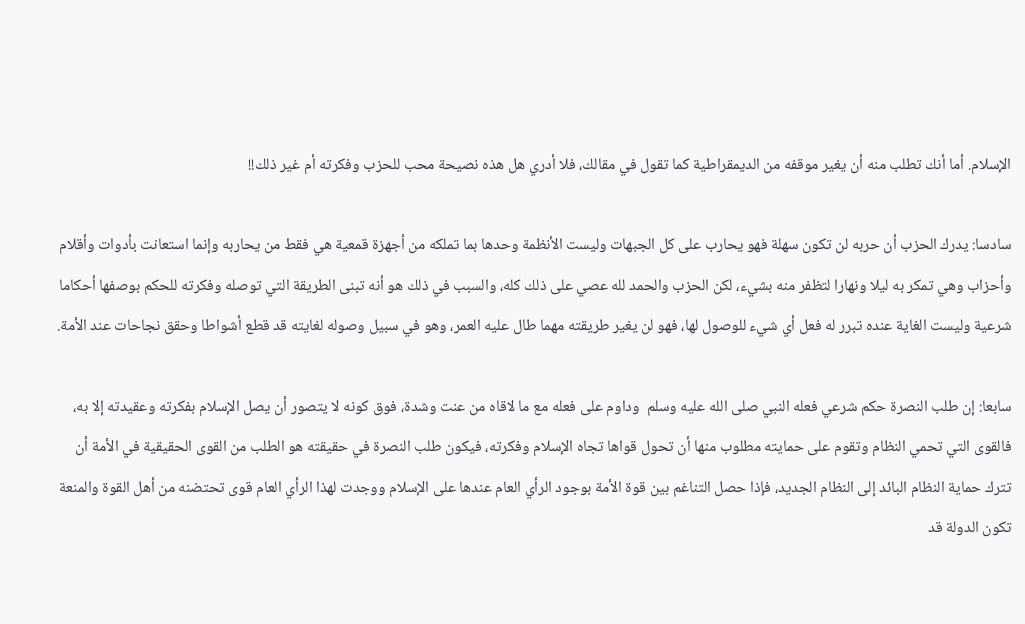الإسلام. أما أنك تطلب منه أن يغير موقفه من الديمقراطية كما تقول في مقالك، فلا أدري هل هذه نصيحة محب للحزب وفكرته أم غير ذلك!!

سادسا: يدرك الحزب أن حربه لن تكون سهلة فهو يحارب على كل الجبهات وليست الأنظمة وحدها بما تملكه من أجهزة قمعية هي فقط من يحاربه وإنما استعانت بأدوات وأقلام وأحزاب وهي تمكر به ليلا ونهارا لتظفر منه بشيء، لكن الحزب والحمد لله عصي على ذلك كله، والسبب في ذلك هو أنه تبنى الطريقة التي توصله وفكرته للحكم بوصفها أحكاما شرعية وليست الغاية عنده تبرر له فعل أي شيء للوصول لها، فهو لن يغير طريقته مهما طال عليه العمر، وهو في سبيل وصوله لغايته قد قطع أشواطا وحقق نجاحات عند الأمة.

سابعا: إن طلب النصرة حكم شرعي فعله النبي صلى الله عليه وسلم  وداوم على فعله مع ما لاقاه من عنت وشدة، فوق كونه لا يتصور أن يصل الإسلام بفكرته وعقيدته إلا به، فالقوى التي تحمي النظام وتقوم على حمايته مطلوب منها أن تحول قواها تجاه الإسلام وفكرته، فيكون طلب النصرة في حقيقته هو الطلب من القوى الحقيقية في الأمة أن تترك حماية النظام البائد إلى النظام الجديد، فإذا حصل التناغم بين قوة الأمة بوجود الرأي العام عندها على الإسلام ووجدت لهذا الرأي العام قوى تحتضنه من أهل القوة والمنعة تكون الدولة قد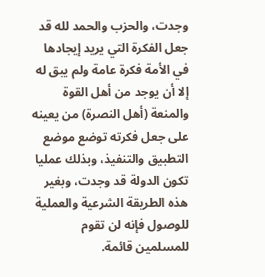وجدت، والحزب والحمد لله قد جعل الفكرة التي يريد إيجادها في الأمة فكرة عامة ولم يبق له إلا أن يوجد من أهل القوة والمنعة (أهل النصرة) من يعينه على جعل فكرته توضع موضع التطبيق والتنفيذ، وبذلك عمليا تكون الدولة قد وجدت، وبغير هذه الطريقة الشرعية والعملية للوصول فإنه لن تقوم للمسلمين قائمة.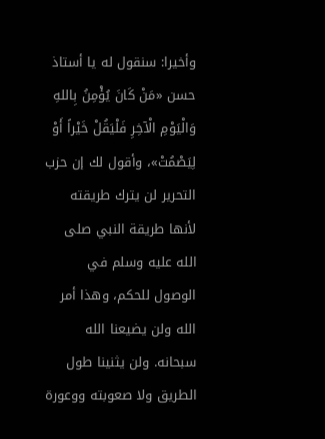وأخيرا: سنقول له يا أستاذ حسن «مَنْ كَانَ يُؤْمِنُ بِاللهِ وَالْيَوْمِ الْآخِرِ فَلْيَقُلْ خَيْراً أَوْ لِيَصْمُتْ»، وأقول لك إن حزب التحرير لن يترك طريقته لأنها طريقة النبي صلى الله عليه وسلم في الوصول للحكم، وهذا أمر الله ولن يضيعنا الله سبحانه. ولن يثنينا طول الطريق ولا صعوبته ووعورة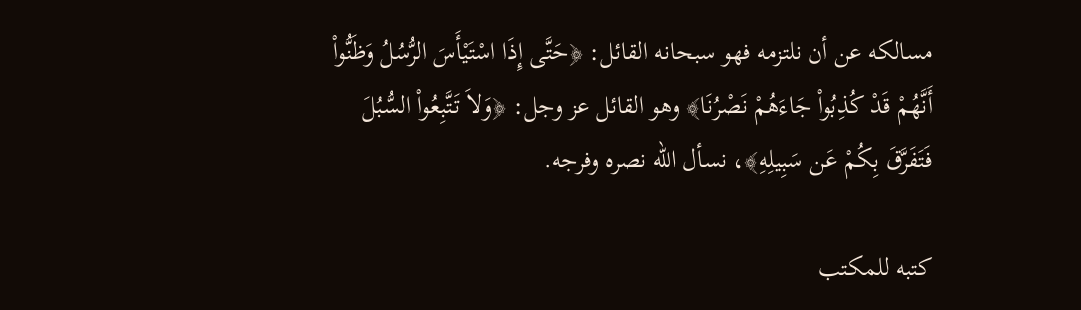مسالكه عن أن نلتزمه فهو سبحانه القائل: ﴿حَتَّى إِذَا اسْتَيْأَسَ الرُّسُلُ وَظَنُّواْ أَنَّهُمْ قَدْ كُذِبُواْ جَاءَهُمْ نَصْرُنَا﴾ وهو القائل عز وجل: ﴿وَلاَ تَتَّبِعُواْ السُّبُلَ فَتَفَرَّقَ بِكُمْ عَن سَبِيلِهِ﴾، نسأل الله نصره وفرجه.

كتبه للمكتب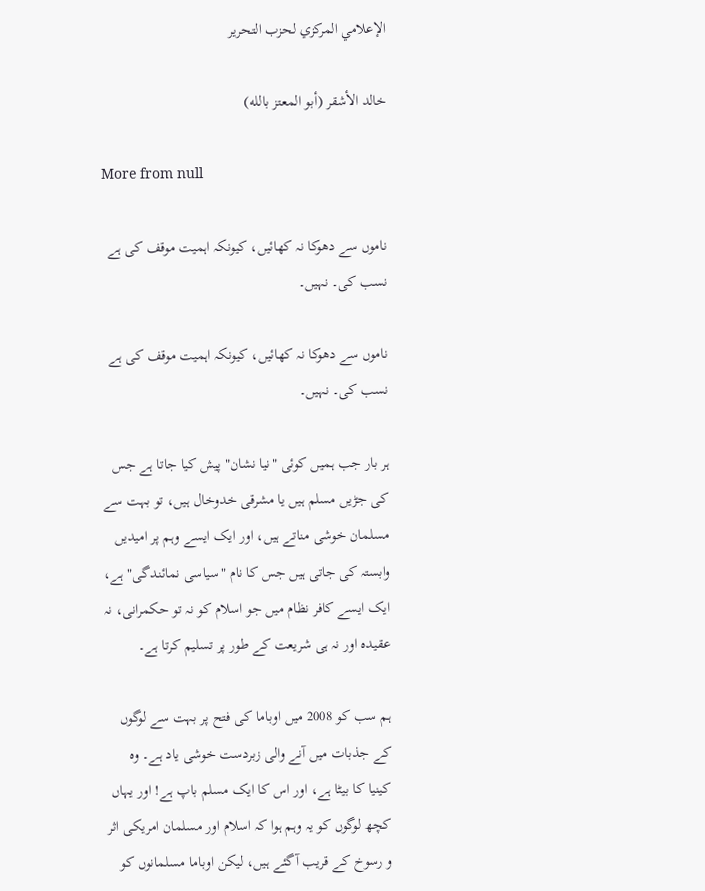الإعلامي المركزي لحزب التحرير

خالد الأشقر (أبو المعتز بالله)

More from null

ناموں سے دھوکا نہ کھائیں، کیونکہ اہمیت موقف کی ہے نسب کی۔ نہیں۔

ناموں سے دھوکا نہ کھائیں، کیونکہ اہمیت موقف کی ہے نسب کی۔ نہیں۔

ہر بار جب ہمیں کوئی "نیا نشان" پیش کیا جاتا ہے جس کی جڑیں مسلم ہیں یا مشرقی خدوخال ہیں، تو بہت سے مسلمان خوشی مناتے ہیں، اور ایک ایسے وہم پر امیدیں وابستہ کی جاتی ہیں جس کا نام "سیاسی نمائندگی" ہے، ایک ایسے کافر نظام میں جو اسلام کو نہ تو حکمرانی، نہ عقیدہ اور نہ ہی شریعت کے طور پر تسلیم کرتا ہے۔

ہم سب کو 2008 میں اوباما کی فتح پر بہت سے لوگوں کے جذبات میں آنے والی زبردست خوشی یاد ہے۔ وہ کینیا کا بیٹا ہے، اور اس کا ایک مسلم باپ ہے! اور یہاں کچھ لوگوں کو یہ وہم ہوا کہ اسلام اور مسلمان امریکی اثر و رسوخ کے قریب آگئے ہیں، لیکن اوباما مسلمانوں کو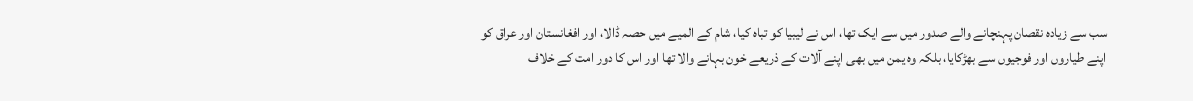سب سے زیادہ نقصان پہنچانے والے صدور میں سے ایک تھا، اس نے لیبیا کو تباہ کیا، شام کے المیے میں حصہ ڈالا، اور افغانستان اور عراق کو اپنے طیاروں اور فوجیوں سے بھڑکایا، بلکہ وہ یمن میں بھی اپنے آلات کے ذریعے خون بہانے والا تھا اور اس کا دور امت کے خلاف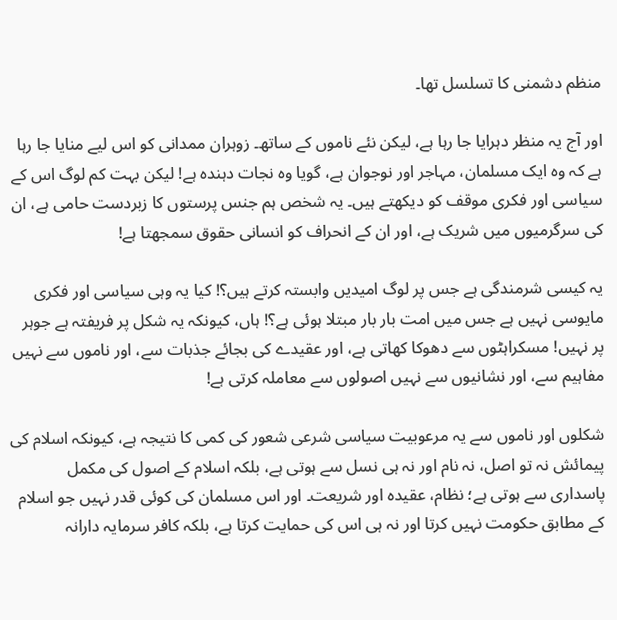منظم دشمنی کا تسلسل تھا۔

اور آج یہ منظر دہرایا جا رہا ہے، لیکن نئے ناموں کے ساتھ۔ زوہران ممدانی کو اس لیے منایا جا رہا ہے کہ وہ ایک مسلمان، مہاجر اور نوجوان ہے، گویا وہ نجات دہندہ ہے! لیکن بہت کم لوگ اس کے سیاسی اور فکری موقف کو دیکھتے ہیں۔ یہ شخص ہم جنس پرستوں کا زبردست حامی ہے، ان کی سرگرمیوں میں شریک ہے، اور ان کے انحراف کو انسانی حقوق سمجھتا ہے!

یہ کیسی شرمندگی ہے جس پر لوگ امیدیں وابستہ کرتے ہیں؟! کیا یہ وہی سیاسی اور فکری مایوسی نہیں ہے جس میں امت بار بار مبتلا ہوئی ہے؟! ہاں، کیونکہ یہ شکل پر فریفتہ ہے جوہر پر نہیں! مسکراہٹوں سے دھوکا کھاتی ہے، اور عقیدے کی بجائے جذبات سے، اور ناموں سے نہیں مفاہیم سے، اور نشانیوں سے نہیں اصولوں سے معاملہ کرتی ہے!

شکلوں اور ناموں سے یہ مرعوبیت سیاسی شرعی شعور کی کمی کا نتیجہ ہے، کیونکہ اسلام کی پیمائش نہ تو اصل، نہ نام اور نہ ہی نسل سے ہوتی ہے، بلکہ اسلام کے اصول کی مکمل پاسداری سے ہوتی ہے؛ نظام، عقیدہ اور شریعت۔ اور اس مسلمان کی کوئی قدر نہیں جو اسلام کے مطابق حکومت نہیں کرتا اور نہ ہی اس کی حمایت کرتا ہے، بلکہ کافر سرمایہ دارانہ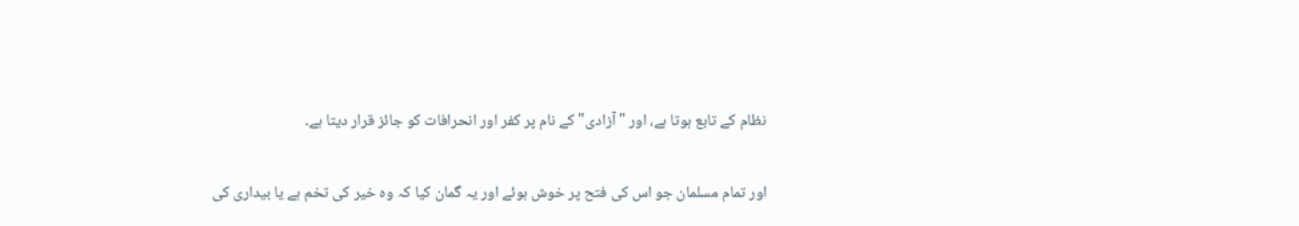نظام کے تابع ہوتا ہے، اور "آزادی" کے نام پر کفر اور انحرافات کو جائز قرار دیتا ہے۔

اور تمام مسلمان جو اس کی فتح پر خوش ہوئے اور یہ گمان کیا کہ وہ خیر کی تخم ہے یا بیداری کی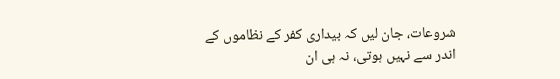شروعات، جان لیں کہ بیداری کفر کے نظاموں کے اندر سے نہیں ہوتی، نہ ہی ان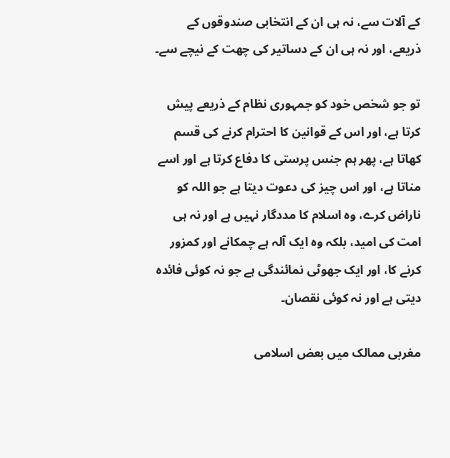کے آلات سے، نہ ہی ان کے انتخابی صندوقوں کے ذریعے، اور نہ ہی ان کے دساتیر کی چھت کے نیچے سے۔

تو جو شخص خود کو جمہوری نظام کے ذریعے پیش کرتا ہے، اور اس کے قوانین کا احترام کرنے کی قسم کھاتا ہے، پھر ہم جنس پرستی کا دفاع کرتا ہے اور اسے مناتا ہے، اور اس چیز کی دعوت دیتا ہے جو اللہ کو ناراض کرے، وہ اسلام کا مددگار نہیں ہے اور نہ ہی امت کی امید، بلکہ وہ ایک آلہ ہے چمکانے اور کمزور کرنے کا، اور ایک جھوٹی نمائندگی ہے جو نہ کوئی فائدہ دیتی ہے اور نہ کوئی نقصان۔

مغربی ممالک میں بعض اسلامی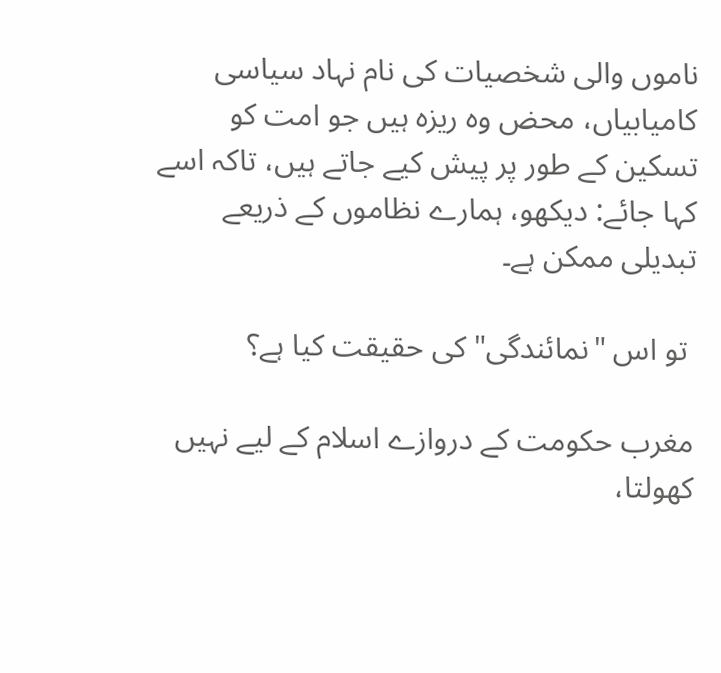ناموں والی شخصیات کی نام نہاد سیاسی کامیابیاں، محض وہ ریزہ ہیں جو امت کو تسکین کے طور پر پیش کیے جاتے ہیں، تاکہ اسے کہا جائے: دیکھو، ہمارے نظاموں کے ذریعے تبدیلی ممکن ہے۔

 تو اس "نمائندگی" کی حقیقت کیا ہے؟

مغرب حکومت کے دروازے اسلام کے لیے نہیں کھولتا،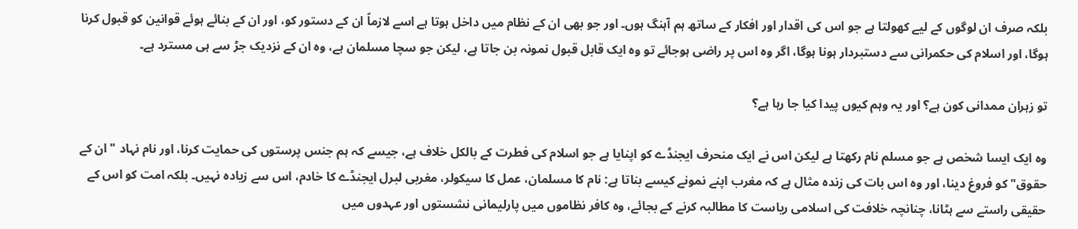بلکہ صرف ان لوگوں کے لیے کھولتا ہے جو اس کی اقدار اور افکار کے ساتھ ہم آہنگ ہوں۔ اور جو بھی ان کے نظام میں داخل ہوتا ہے اسے لازماً ان کے دستور کو، اور ان کے بنائے ہوئے قوانین کو قبول کرنا ہوگا، اور اسلام کی حکمرانی سے دستبردار ہونا ہوگا، اگر وہ اس پر راضی ہوجائے تو وہ ایک قابل قبول نمونہ بن جاتا ہے، لیکن جو سچا مسلمان ہے، وہ ان کے نزدیک جڑ سے ہی مسترد ہے۔

تو زہران ممدانی کون ہے؟ اور یہ وہم کیوں پیدا کیا جا رہا ہے؟

وہ ایک ایسا شخص ہے جو مسلم نام رکھتا ہے لیکن اس نے ایک منحرف ایجنڈے کو اپنایا ہے جو اسلام کی فطرت کے بالکل خلاف ہے، جیسے کہ ہم جنس پرستوں کی حمایت کرنا، اور نام نہاد "ان کے حقوق" کو فروغ دینا، اور وہ اس بات کی زندہ مثال ہے کہ مغرب اپنے نمونے کیسے بناتا ہے: نام کا مسلمان، عمل کا سیکولر، مغربی لبرل ایجنڈے کا خادم، اس سے زیادہ نہیں۔ بلکہ امت کو اس کے حقیقی راستے سے ہٹانا، چنانچہ خلافت کی اسلامی ریاست کا مطالبہ کرنے کے بجائے، وہ کافر نظاموں میں پارلیمانی نشستوں اور عہدوں میں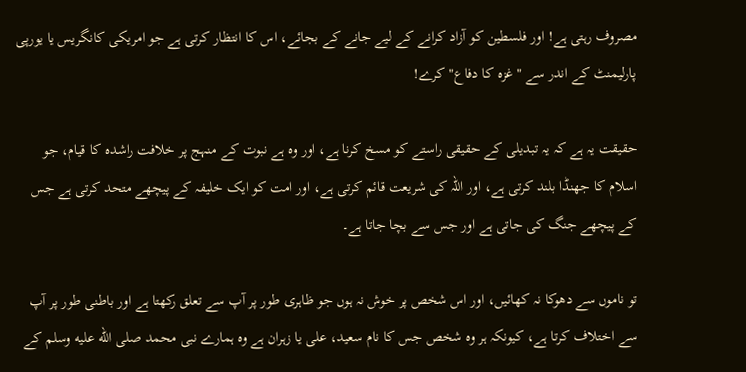مصروف رہتی ہے! اور فلسطین کو آزاد کرانے کے لیے جانے کے بجائے، اس کا انتظار کرتی ہے جو امریکی کانگریس یا یورپی پارلیمنٹ کے اندر سے "غزہ کا دفاع" کرے!

حقیقت یہ ہے کہ یہ تبدیلی کے حقیقی راستے کو مسخ کرنا ہے، اور وہ ہے نبوت کے منہج پر خلافت راشدہ کا قیام، جو اسلام کا جھنڈا بلند کرتی ہے، اور اللہ کی شریعت قائم کرتی ہے، اور امت کو ایک خلیفہ کے پیچھے متحد کرتی ہے جس کے پیچھے جنگ کی جاتی ہے اور جس سے بچا جاتا ہے۔

تو ناموں سے دھوکا نہ کھائیں، اور اس شخص پر خوش نہ ہوں جو ظاہری طور پر آپ سے تعلق رکھتا ہے اور باطنی طور پر آپ سے اختلاف کرتا ہے، کیونکہ ہر وہ شخص جس کا نام سعید، علی یا زہران ہے وہ ہمارے نبی محمد صلى الله عليه وسلم کے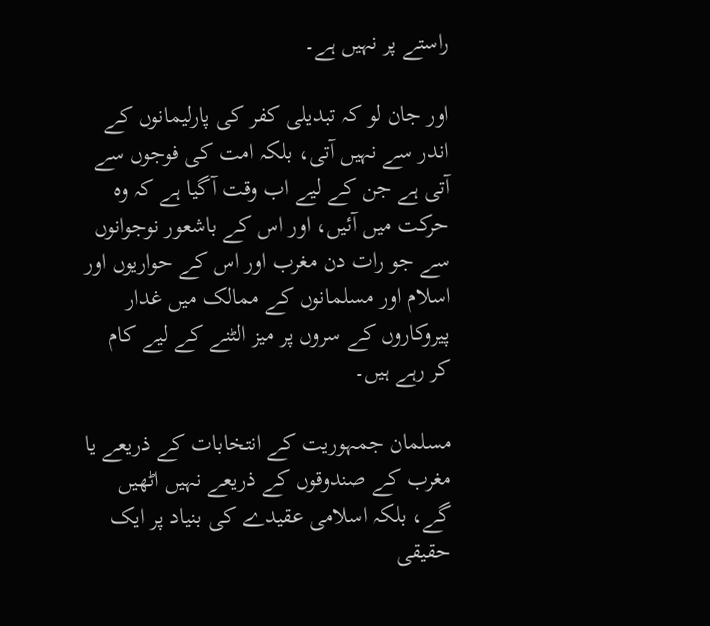راستے پر نہیں ہے۔

اور جان لو کہ تبدیلی کفر کی پارلیمانوں کے اندر سے نہیں آتی، بلکہ امت کی فوجوں سے آتی ہے جن کے لیے اب وقت آگیا ہے کہ وہ حرکت میں آئیں، اور اس کے باشعور نوجوانوں سے جو رات دن مغرب اور اس کے حواریوں اور اسلام اور مسلمانوں کے ممالک میں غدار پیروکاروں کے سروں پر میز الٹنے کے لیے کام کر رہے ہیں۔

مسلمان جمہوریت کے انتخابات کے ذریعے یا مغرب کے صندوقوں کے ذریعے نہیں اٹھیں گے، بلکہ اسلامی عقیدے کی بنیاد پر ایک حقیقی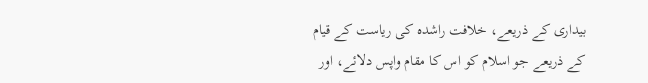بیداری کے ذریعے، خلافت راشدہ کی ریاست کے قیام کے ذریعے جو اسلام کو اس کا مقام واپس دلائے، اور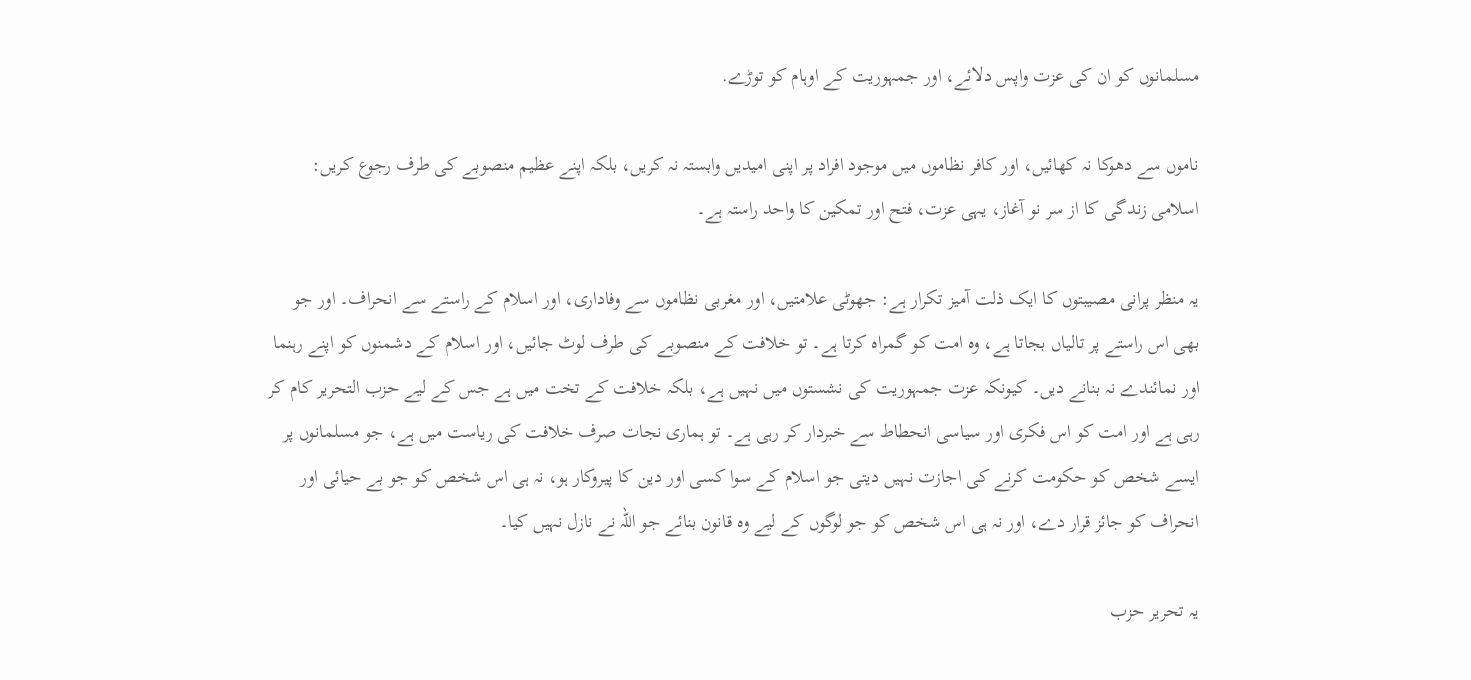مسلمانوں کو ان کی عزت واپس دلائے، اور جمہوریت کے اوہام کو توڑے.

ناموں سے دھوکا نہ کھائیں، اور کافر نظاموں میں موجود افراد پر اپنی امیدیں وابستہ نہ کریں، بلکہ اپنے عظیم منصوبے کی طرف رجوع کریں: اسلامی زندگی کا از سر نو آغاز، یہی عزت، فتح اور تمکین کا واحد راستہ ہے۔

یہ منظر پرانی مصیبتوں کا ایک ذلت آمیز تکرار ہے: جھوٹی علامتیں، اور مغربی نظاموں سے وفاداری، اور اسلام کے راستے سے انحراف۔ اور جو بھی اس راستے پر تالیاں بجاتا ہے، وہ امت کو گمراہ کرتا ہے۔ تو خلافت کے منصوبے کی طرف لوٹ جائیں، اور اسلام کے دشمنوں کو اپنے رہنما اور نمائندے نہ بنانے دیں۔ کیونکہ عزت جمہوریت کی نشستوں میں نہیں ہے، بلکہ خلافت کے تخت میں ہے جس کے لیے حزب التحریر کام کر رہی ہے اور امت کو اس فکری اور سیاسی انحطاط سے خبردار کر رہی ہے۔ تو ہماری نجات صرف خلافت کی ریاست میں ہے، جو مسلمانوں پر ایسے شخص کو حکومت کرنے کی اجازت نہیں دیتی جو اسلام کے سوا کسی اور دین کا پیروکار ہو، نہ ہی اس شخص کو جو بے حیائی اور انحراف کو جائز قرار دے، اور نہ ہی اس شخص کو جو لوگوں کے لیے وہ قانون بنائے جو اللہ نے نازل نہیں کیا۔

یہ تحریر حزب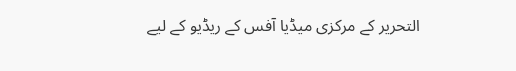التحریر کے مرکزی میڈیا آفس کے ریڈیو کے لیے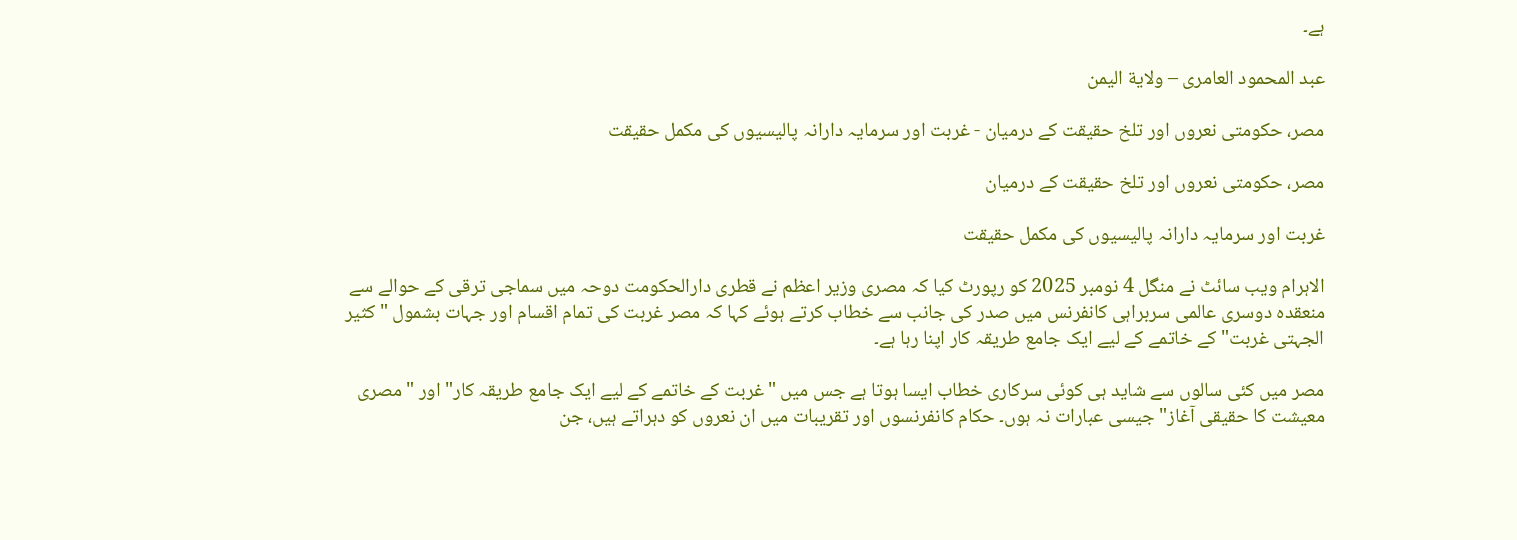ہے۔

عبد المحمود العامری – ولایة الیمن

مصر، حکومتی نعروں اور تلخ حقیقت کے درمیان - غربت اور سرمایہ دارانہ پالیسیوں کی مکمل حقیقت

مصر، حکومتی نعروں اور تلخ حقیقت کے درمیان

غربت اور سرمایہ دارانہ پالیسیوں کی مکمل حقیقت

الاہرام ویب سائٹ نے منگل 4 نومبر 2025 کو رپورٹ کیا کہ مصری وزیر اعظم نے قطری دارالحکومت دوحہ میں سماجی ترقی کے حوالے سے منعقدہ دوسری عالمی سربراہی کانفرنس میں صدر کی جانب سے خطاب کرتے ہوئے کہا کہ مصر غربت کی تمام اقسام اور جہات بشمول "کثیر الجہتی غربت" کے خاتمے کے لیے ایک جامع طریقہ کار اپنا رہا ہے۔

مصر میں کئی سالوں سے شاید ہی کوئی سرکاری خطاب ایسا ہوتا ہے جس میں "غربت کے خاتمے کے لیے ایک جامع طریقہ کار" اور "مصری معیشت کا حقیقی آغاز" جیسی عبارات نہ ہوں۔ حکام کانفرنسوں اور تقریبات میں ان نعروں کو دہراتے ہیں، جن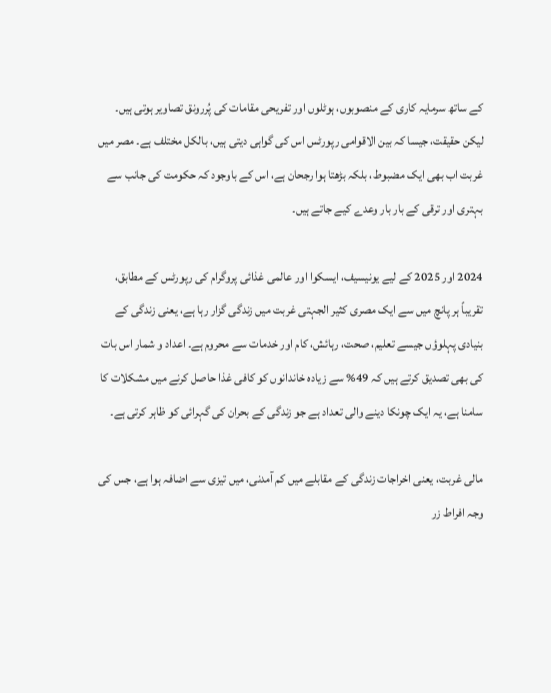کے ساتھ سرمایہ کاری کے منصوبوں، ہوٹلوں اور تفریحی مقامات کی پُررونق تصاویر ہوتی ہیں۔ لیکن حقیقت، جیسا کہ بین الاقوامی رپورٹس اس کی گواہی دیتی ہیں، بالکل مختلف ہے۔ مصر میں غربت اب بھی ایک مضبوط، بلکہ بڑھتا ہوا رجحان ہے، اس کے باوجود کہ حکومت کی جانب سے بہتری اور ترقی کے بار بار وعدے کیے جاتے ہیں۔

2024 اور 2025 کے لیے یونیسیف، ایسکوا اور عالمی غذائی پروگرام کی رپورٹس کے مطابق، تقریباً ہر پانچ میں سے ایک مصری کثیر الجہتی غربت میں زندگی گزار رہا ہے، یعنی زندگی کے بنیادی پہلوؤں جیسے تعلیم، صحت، رہائش، کام اور خدمات سے محروم ہے۔ اعداد و شمار اس بات کی بھی تصدیق کرتے ہیں کہ 49% سے زیادہ خاندانوں کو کافی غذا حاصل کرنے میں مشکلات کا سامنا ہے، یہ ایک چونکا دینے والی تعداد ہے جو زندگی کے بحران کی گہرائی کو ظاہر کرتی ہے۔

مالی غربت، یعنی اخراجات زندگی کے مقابلے میں کم آمدنی، میں تیزی سے اضافہ ہوا ہے، جس کی وجہ افراط زر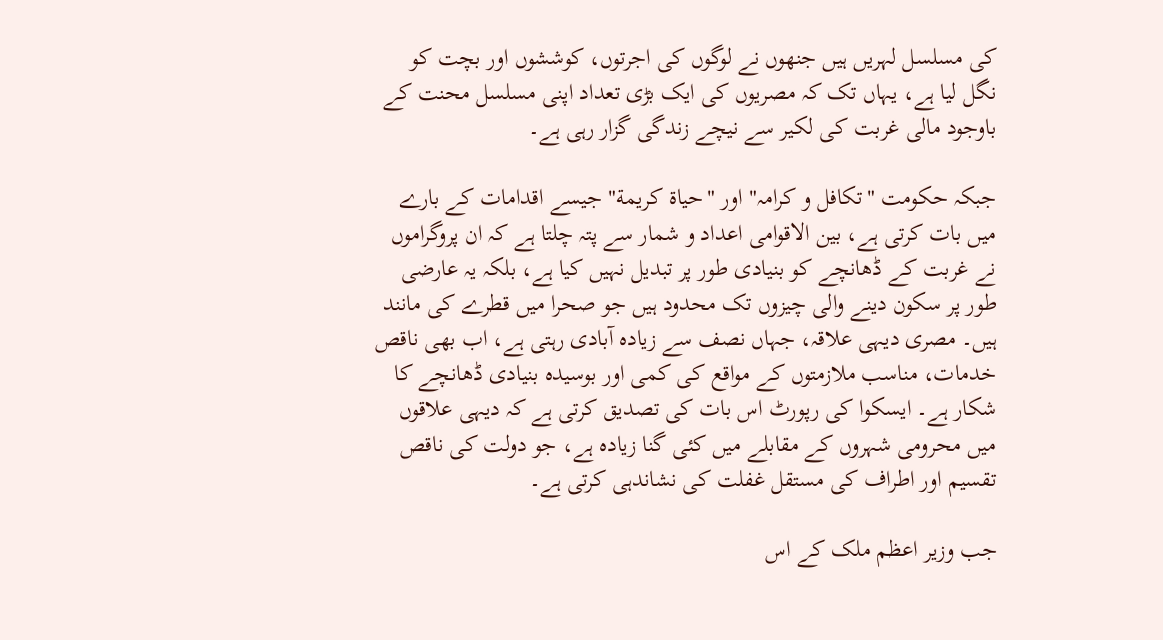کی مسلسل لہریں ہیں جنھوں نے لوگوں کی اجرتوں، کوششوں اور بچت کو نگل لیا ہے، یہاں تک کہ مصریوں کی ایک بڑی تعداد اپنی مسلسل محنت کے باوجود مالی غربت کی لکیر سے نیچے زندگی گزار رہی ہے۔

جبکہ حکومت "تکافل و کرامہ" اور "حياة كريمة" جیسے اقدامات کے بارے میں بات کرتی ہے، بین الاقوامی اعداد و شمار سے پتہ چلتا ہے کہ ان پروگراموں نے غربت کے ڈھانچے کو بنیادی طور پر تبدیل نہیں کیا ہے، بلکہ یہ عارضی طور پر سکون دینے والی چیزوں تک محدود ہیں جو صحرا میں قطرے کی مانند ہیں۔ مصری دیہی علاقہ، جہاں نصف سے زیادہ آبادی رہتی ہے، اب بھی ناقص خدمات، مناسب ملازمتوں کے مواقع کی کمی اور بوسیدہ بنیادی ڈھانچے کا شکار ہے۔ ایسکوا کی رپورٹ اس بات کی تصدیق کرتی ہے کہ دیہی علاقوں میں محرومی شہروں کے مقابلے میں کئی گنا زیادہ ہے، جو دولت کی ناقص تقسیم اور اطراف کی مستقل غفلت کی نشاندہی کرتی ہے۔

جب وزیر اعظم ملک کے اس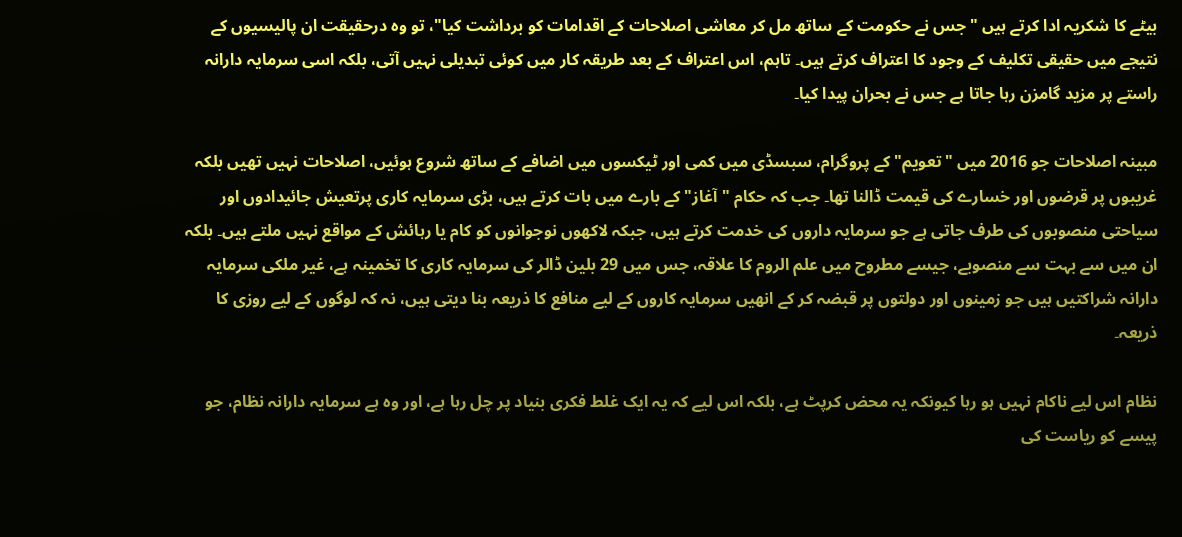بیٹے کا شکریہ ادا کرتے ہیں "جس نے حکومت کے ساتھ مل کر معاشی اصلاحات کے اقدامات کو برداشت کیا"، تو وہ درحقیقت ان پالیسیوں کے نتیجے میں حقیقی تکلیف کے وجود کا اعتراف کرتے ہیں۔ تاہم، اس اعتراف کے بعد طریقہ کار میں کوئی تبدیلی نہیں آتی، بلکہ اسی سرمایہ دارانہ راستے پر مزید گامزن رہا جاتا ہے جس نے بحران پیدا کیا۔

مبینہ اصلاحات جو 2016 میں "تعویم" کے پروگرام، سبسڈی میں کمی اور ٹیکسوں میں اضافے کے ساتھ شروع ہوئیں، اصلاحات نہیں تھیں بلکہ غریبوں پر قرضوں اور خسارے کی قیمت ڈالنا تھا۔ جب کہ حکام "آغاز" کے بارے میں بات کرتے ہیں، بڑی سرمایہ کاری پرتعیش جائیدادوں اور سیاحتی منصوبوں کی طرف جاتی ہے جو سرمایہ داروں کی خدمت کرتے ہیں، جبکہ لاکھوں نوجوانوں کو کام یا رہائش کے مواقع نہیں ملتے ہیں۔ بلکہ ان میں سے بہت سے منصوبے، جیسے مطروح میں علم الروم کا علاقہ، جس میں 29 بلین ڈالر کی سرمایہ کاری کا تخمینہ ہے، غیر ملکی سرمایہ دارانہ شراکتیں ہیں جو زمینوں اور دولتوں پر قبضہ کر کے انھیں سرمایہ کاروں کے لیے منافع کا ذریعہ بنا دیتی ہیں، نہ کہ لوگوں کے لیے روزی کا ذریعہ۔

نظام اس لیے ناکام نہیں ہو رہا کیونکہ یہ محض کرپٹ ہے، بلکہ اس لیے کہ یہ ایک غلط فکری بنیاد پر چل رہا ہے، اور وہ ہے سرمایہ دارانہ نظام، جو پیسے کو ریاست کی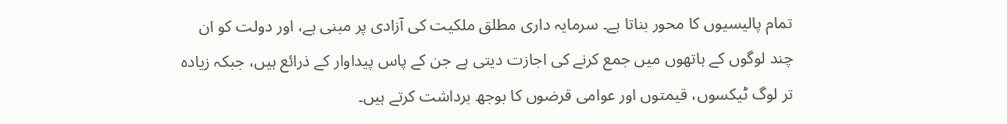تمام پالیسیوں کا محور بناتا ہے۔ سرمایہ داری مطلق ملکیت کی آزادی پر مبنی ہے، اور دولت کو ان چند لوگوں کے ہاتھوں میں جمع کرنے کی اجازت دیتی ہے جن کے پاس پیداوار کے ذرائع ہیں، جبکہ زیادہ تر لوگ ٹیکسوں، قیمتوں اور عوامی قرضوں کا بوجھ برداشت کرتے ہیں۔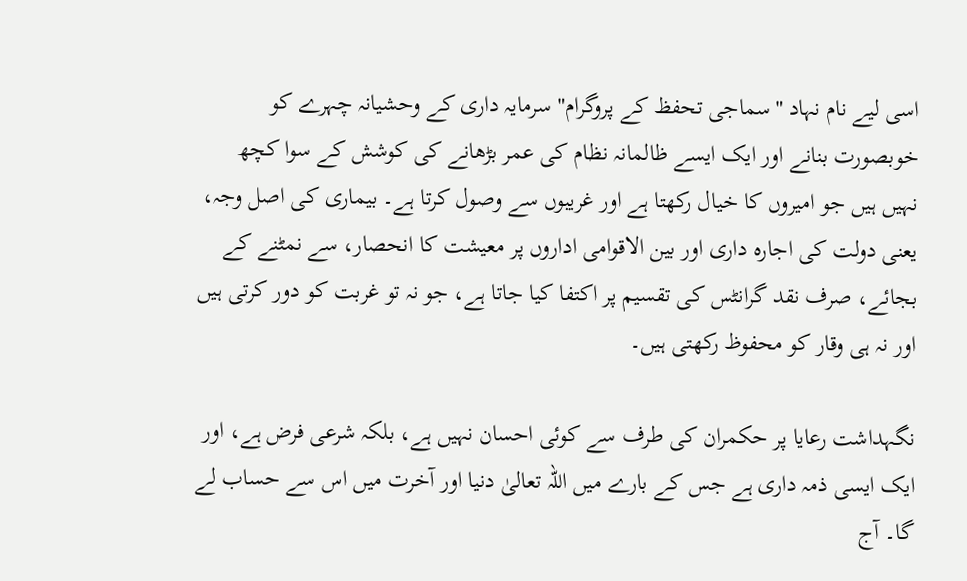اسی لیے نام نہاد "سماجی تحفظ کے پروگرام" سرمایہ داری کے وحشیانہ چہرے کو خوبصورت بنانے اور ایک ایسے ظالمانہ نظام کی عمر بڑھانے کی کوشش کے سوا کچھ نہیں ہیں جو امیروں کا خیال رکھتا ہے اور غریبوں سے وصول کرتا ہے۔ بیماری کی اصل وجہ، یعنی دولت کی اجارہ داری اور بین الاقوامی اداروں پر معیشت کا انحصار، سے نمٹنے کے بجائے، صرف نقد گرانٹس کی تقسیم پر اکتفا کیا جاتا ہے، جو نہ تو غربت کو دور کرتی ہیں اور نہ ہی وقار کو محفوظ رکھتی ہیں۔

نگہداشت رعایا پر حکمران کی طرف سے کوئی احسان نہیں ہے، بلکہ شرعی فرض ہے، اور ایک ایسی ذمہ داری ہے جس کے بارے میں اللہ تعالیٰ دنیا اور آخرت میں اس سے حساب لے گا۔ آج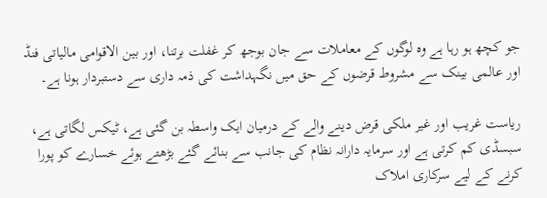جو کچھ ہو رہا ہے وہ لوگوں کے معاملات سے جان بوجھ کر غفلت برتنا، اور بین الاقوامی مالیاتی فنڈ اور عالمی بینک سے مشروط قرضوں کے حق میں نگہداشت کی ذمہ داری سے دستبردار ہونا ہے۔

ریاست غریب اور غیر ملکی قرض دینے والے کے درمیان ایک واسطہ بن گئی ہے، ٹیکس لگاتی ہے، سبسڈی کم کرتی ہے اور سرمایہ دارانہ نظام کی جانب سے بنائے گئے بڑھتے ہوئے خسارے کو پورا کرنے کے لیے سرکاری املاک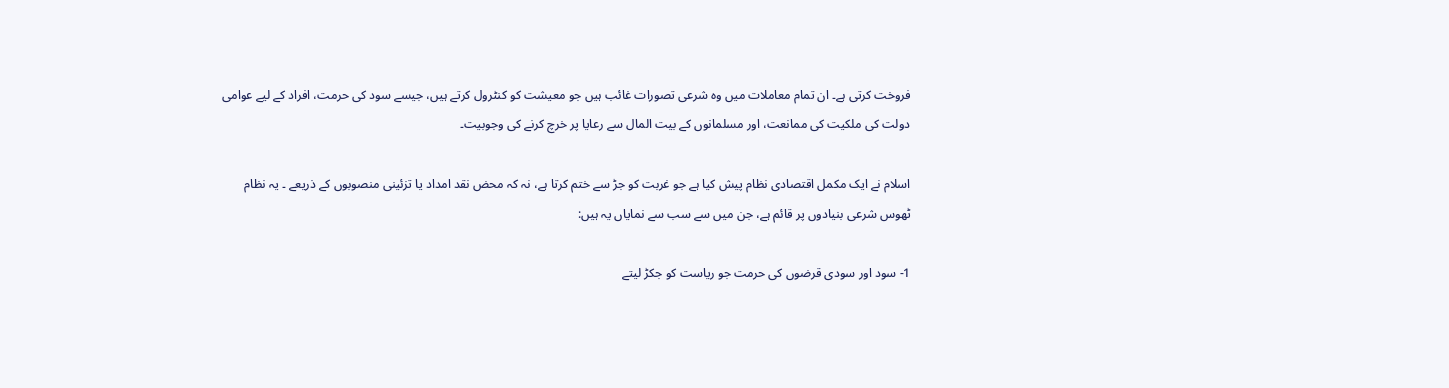فروخت کرتی ہے۔ ان تمام معاملات میں وہ شرعی تصورات غائب ہیں جو معیشت کو کنٹرول کرتے ہیں، جیسے سود کی حرمت، افراد کے لیے عوامی دولت کی ملکیت کی ممانعت، اور مسلمانوں کے بیت المال سے رعایا پر خرچ کرنے کی وجوبیت۔

اسلام نے ایک مکمل اقتصادی نظام پیش کیا ہے جو غربت کو جڑ سے ختم کرتا ہے، نہ کہ محض نقد امداد یا تزئینی منصوبوں کے ذریعے ۔ یہ نظام ٹھوس شرعی بنیادوں پر قائم ہے، جن میں سے سب سے نمایاں یہ ہیں:

1- سود اور سودی قرضوں کی حرمت جو ریاست کو جکڑ لیتے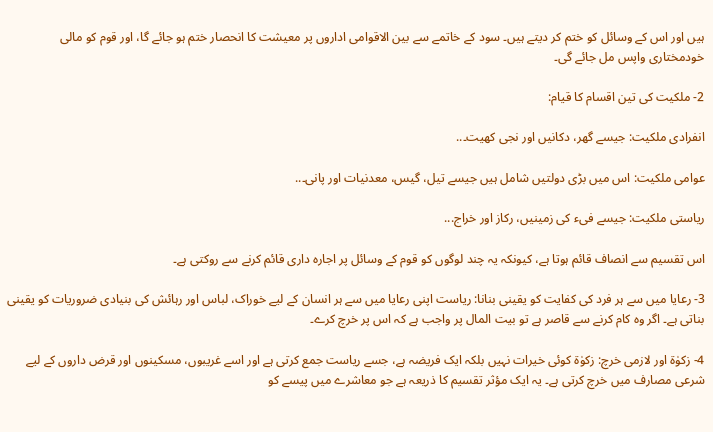ہیں اور اس کے وسائل کو ختم کر دیتے ہیں۔ سود کے خاتمے سے بین الاقوامی اداروں پر معیشت کا انحصار ختم ہو جائے گا، اور قوم کو مالی خودمختاری واپس مل جائے گی۔

2- ملکیت کی تین اقسام کا قیام:

انفرادی ملکیت: جیسے گھر، دکانیں اور نجی کھیت۔..

عوامی ملکیت: اس میں بڑی دولتیں شامل ہیں جیسے تیل، گیس، معدنیات اور پانی۔..

ریاستی ملکیت: جیسے فیء کی زمینیں، رکاز اور خراج...

اس تقسیم سے انصاف قائم ہوتا ہے، کیونکہ یہ چند لوگوں کو قوم کے وسائل پر اجارہ داری قائم کرنے سے روکتی ہے۔

3- رعایا میں سے ہر فرد کی کفایت کو یقینی بنانا: ریاست اپنی رعایا میں سے ہر انسان کے لیے خوراک، لباس اور رہائش کی بنیادی ضروریات کو یقینی بناتی ہے۔ اگر وہ کام کرنے سے قاصر ہے تو بیت المال پر واجب ہے کہ اس پر خرچ کرے۔

4- زکوٰۃ اور لازمی خرچ: زکوٰۃ کوئی خیرات نہیں بلکہ ایک فریضہ ہے، جسے ریاست جمع کرتی ہے اور اسے غریبوں، مسکینوں اور قرض داروں کے لیے شرعی مصارف میں خرچ کرتی ہے۔ یہ ایک مؤثر تقسیم کا ذریعہ ہے جو معاشرے میں پیسے کو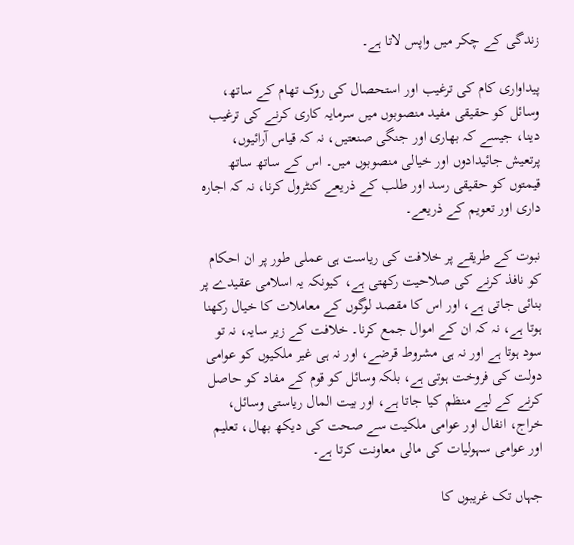زندگی کے چکر میں واپس لاتا ہے۔

پیداواری کام کی ترغیب اور استحصال کی روک تھام کے ساتھ، وسائل کو حقیقی مفید منصوبوں میں سرمایہ کاری کرنے کی ترغیب دینا، جیسے کہ بھاری اور جنگی صنعتیں، نہ کہ قیاس آرائیوں، پرتعیش جائیدادوں اور خیالی منصوبوں میں۔ اس کے ساتھ ساتھ قیمتوں کو حقیقی رسد اور طلب کے ذریعے کنٹرول کرنا، نہ کہ اجارہ داری اور تعویم کے ذریعے۔

نبوت کے طریقے پر خلافت کی ریاست ہی عملی طور پر ان احکام کو نافذ کرنے کی صلاحیت رکھتی ہے، کیونکہ یہ اسلامی عقیدے پر بنائی جاتی ہے، اور اس کا مقصد لوگوں کے معاملات کا خیال رکھنا ہوتا ہے، نہ کہ ان کے اموال جمع کرنا۔ خلافت کے زیر سایہ، نہ تو سود ہوتا ہے اور نہ ہی مشروط قرضے، اور نہ ہی غیر ملکیوں کو عوامی دولت کی فروخت ہوتی ہے، بلکہ وسائل کو قوم کے مفاد کو حاصل کرنے کے لیے منظم کیا جاتا ہے، اور بیت المال ریاستی وسائل، خراج، انفال اور عوامی ملکیت سے صحت کی دیکھ بھال، تعلیم اور عوامی سہولیات کی مالی معاونت کرتا ہے۔

جہاں تک غریبوں کا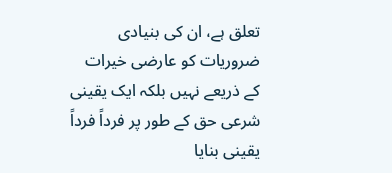تعلق ہے، ان کی بنیادی ضروریات کو عارضی خیرات کے ذریعے نہیں بلکہ ایک یقینی شرعی حق کے طور پر فرداً فرداً یقینی بنایا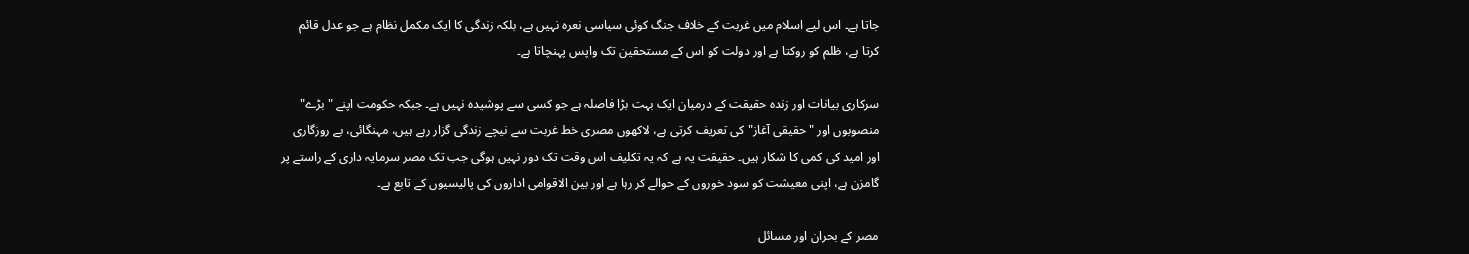جاتا ہے۔ اس لیے اسلام میں غربت کے خلاف جنگ کوئی سیاسی نعرہ نہیں ہے، بلکہ زندگی کا ایک مکمل نظام ہے جو عدل قائم کرتا ہے، ظلم کو روکتا ہے اور دولت کو اس کے مستحقین تک واپس پہنچاتا ہے۔

سرکاری بیانات اور زندہ حقیقت کے درمیان ایک بہت بڑا فاصلہ ہے جو کسی سے پوشیدہ نہیں ہے۔ جبکہ حکومت اپنے "بڑے" منصوبوں اور "حقیقی آغاز" کی تعریف کرتی ہے، لاکھوں مصری خط غربت سے نیچے زندگی گزار رہے ہیں، مہنگائی، بے روزگاری اور امید کی کمی کا شکار ہیں۔ حقیقت یہ ہے کہ یہ تکلیف اس وقت تک دور نہیں ہوگی جب تک مصر سرمایہ داری کے راستے پر گامزن ہے، اپنی معیشت کو سود خوروں کے حوالے کر رہا ہے اور بین الاقوامی اداروں کی پالیسیوں کے تابع ہے۔

مصر کے بحران اور مسائل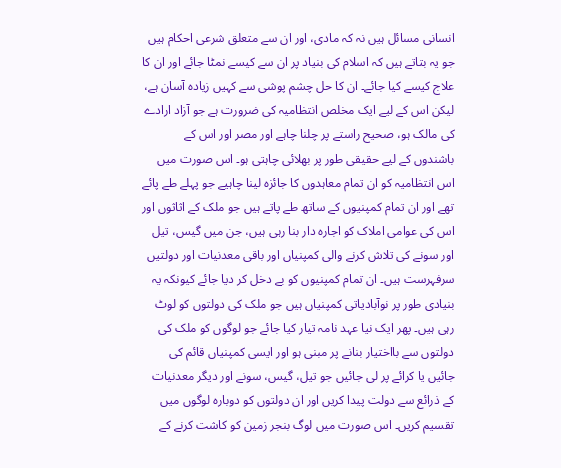انسانی مسائل ہیں نہ کہ مادی، اور ان سے متعلق شرعی احکام ہیں جو یہ بتاتے ہیں کہ اسلام کی بنیاد پر ان سے کیسے نمٹا جائے اور ان کا علاج کیسے کیا جائے۔ ان کا حل چشم پوشی سے کہیں زیادہ آسان ہے، لیکن اس کے لیے ایک مخلص انتظامیہ کی ضرورت ہے جو آزاد ارادے کی مالک ہو، صحیح راستے پر چلنا چاہے اور مصر اور اس کے باشندوں کے لیے حقیقی طور پر بھلائی چاہتی ہو۔ اس صورت میں اس انتظامیہ کو ان تمام معاہدوں کا جائزہ لینا چاہیے جو پہلے طے پائے تھے اور ان تمام کمپنیوں کے ساتھ طے پاتے ہیں جو ملک کے اثاثوں اور اس کی عوامی املاک کو اجارہ دار بنا رہی ہیں، جن میں گیس، تیل اور سونے کی تلاش کرنے والی کمپنیاں اور باقی معدنیات اور دولتیں سرفہرست ہیں۔ ان تمام کمپنیوں کو بے دخل کر دیا جائے کیونکہ یہ بنیادی طور پر نوآبادیاتی کمپنیاں ہیں جو ملک کی دولتوں کو لوٹ رہی ہیں۔ پھر ایک نیا عہد نامہ تیار کیا جائے جو لوگوں کو ملک کی دولتوں سے بااختیار بنانے پر مبنی ہو اور ایسی کمپنیاں قائم کی جائیں یا کرائے پر لی جائیں جو تیل، گیس، سونے اور دیگر معدنیات کے ذرائع سے دولت پیدا کریں اور ان دولتوں کو دوبارہ لوگوں میں تقسیم کریں۔ اس صورت میں لوگ بنجر زمین کو کاشت کرنے کے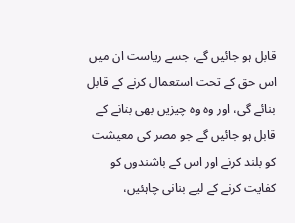قابل ہو جائیں گے، جسے ریاست ان میں اس حق کے تحت استعمال کرنے کے قابل بنائے گی، اور وہ وہ چیزیں بھی بنانے کے قابل ہو جائیں گے جو مصر کی معیشت کو بلند کرنے اور اس کے باشندوں کو کفایت کرنے کے لیے بنانی چاہئیں،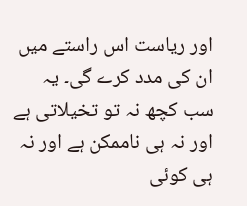اور ریاست اس راستے میں ان کی مدد کرے گی۔ یہ سب کچھ نہ تو تخیلاتی ہے اور نہ ہی ناممکن ہے اور نہ ہی کوئی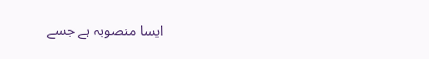ایسا منصوبہ ہے جسے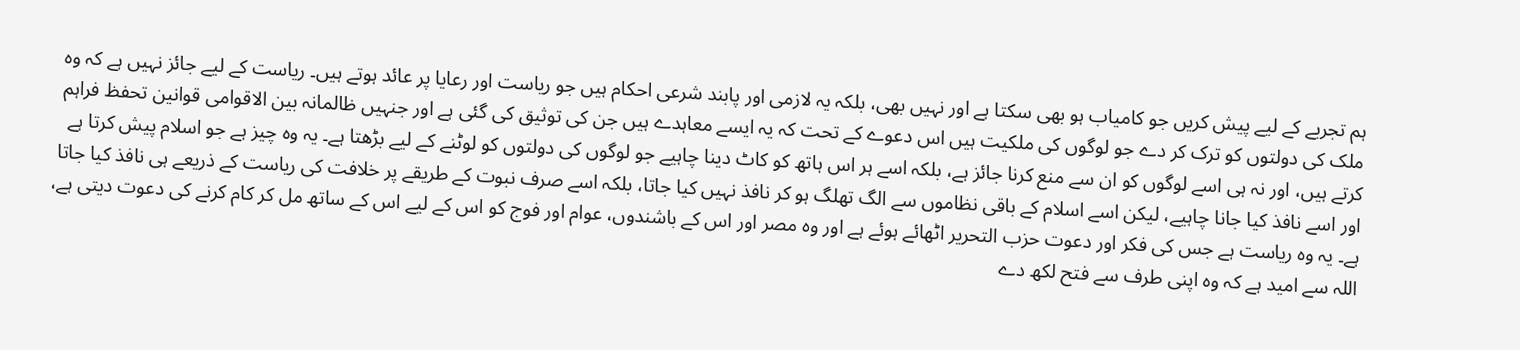ہم تجربے کے لیے پیش کریں جو کامیاب ہو بھی سکتا ہے اور نہیں بھی، بلکہ یہ لازمی اور پابند شرعی احکام ہیں جو ریاست اور رعایا پر عائد ہوتے ہیں۔ ریاست کے لیے جائز نہیں ہے کہ وہ ملک کی دولتوں کو ترک کر دے جو لوگوں کی ملکیت ہیں اس دعوے کے تحت کہ یہ ایسے معاہدے ہیں جن کی توثیق کی گئی ہے اور جنہیں ظالمانہ بین الاقوامی قوانین تحفظ فراہم کرتے ہیں، اور نہ ہی اسے لوگوں کو ان سے منع کرنا جائز ہے، بلکہ اسے ہر اس ہاتھ کو کاٹ دینا چاہیے جو لوگوں کی دولتوں کو لوٹنے کے لیے بڑھتا ہے۔ یہ وہ چیز ہے جو اسلام پیش کرتا ہے اور اسے نافذ کیا جانا چاہیے، لیکن اسے اسلام کے باقی نظاموں سے الگ تھلگ ہو کر نافذ نہیں کیا جاتا، بلکہ اسے صرف نبوت کے طریقے پر خلافت کی ریاست کے ذریعے ہی نافذ کیا جاتا ہے۔ یہ وہ ریاست ہے جس کی فکر اور دعوت حزب التحریر اٹھائے ہوئے ہے اور وہ مصر اور اس کے باشندوں، عوام اور فوج کو اس کے لیے اس کے ساتھ مل کر کام کرنے کی دعوت دیتی ہے، اللہ سے امید ہے کہ وہ اپنی طرف سے فتح لکھ دے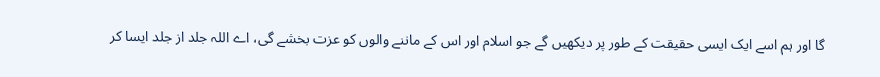گا اور ہم اسے ایک ایسی حقیقت کے طور پر دیکھیں گے جو اسلام اور اس کے ماننے والوں کو عزت بخشے گی، اے اللہ جلد از جلد ایسا کر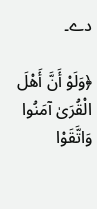دے۔

﴿وَلَوْ أَنَّ أَهْلَ الْقُرَىٰ آمَنُوا وَاتَّقَوْا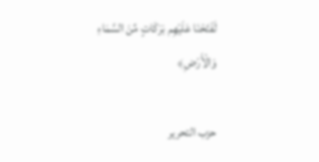لَفَتَحْنَا عَلَيْهِم بَرَكَاتٍ مِّنَ السَّمَاءِ وَالْأَرْضِ﴾

حزب التحریر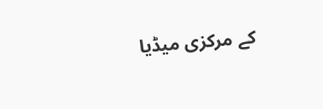کے مرکزی میڈیا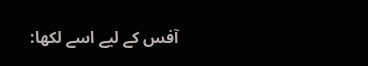آفس کے لیے اسے لکھا: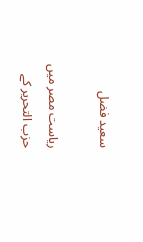سعید فضل

ریاست مصر میں حزب التحریر کے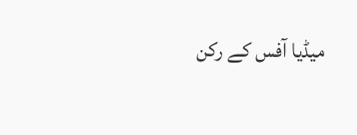میڈیا آفس کے رکن